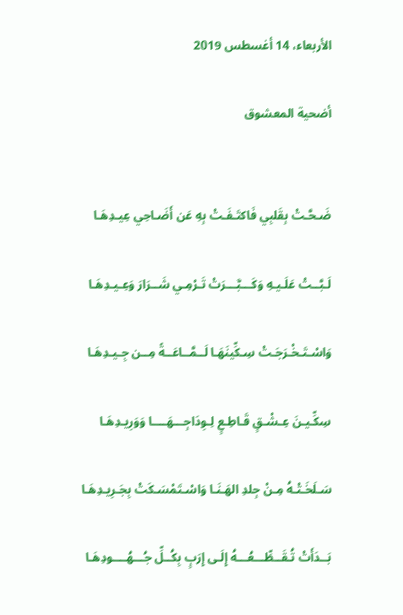الأربعاء، 14 أغسطس 2019

أضحية المعشوق


ضَـحَّـتْ بِقَلبِي فَاكتَـفَـتْ بِهِ عَن أَضَـاحِي عِيـدِهَـا

لَـبَّــتْ عَلَـيـهِ وَكَـــبَّـــرَتْ تَـرْمِـي شَــرَارَ وَعِـيـدِهَـا

وَاسْـتَـخْـرَجَـتْ سِـكِّينَهَـا لَــمَّــاعَــةً مِــن جِـيـدِهَـا

سِكِّـيـنَ عِـشْـقٍ قَـاطِـعٍ لِـوِدَاجِـــهَــــا وَوَرِيـدِهَـا

سَـلَخَـتْـهُ مِـنْ جِلدِ الهَـنَـا وَاسْـتَمْسَـكَتْ بِجَـرِيـدِهَـا

بَــدَأَتْ تُـقَــطِّـــعُـــهُ إِلَـى إِرَبٍ بِكُــلِّ جُـــهُــــودِهَـا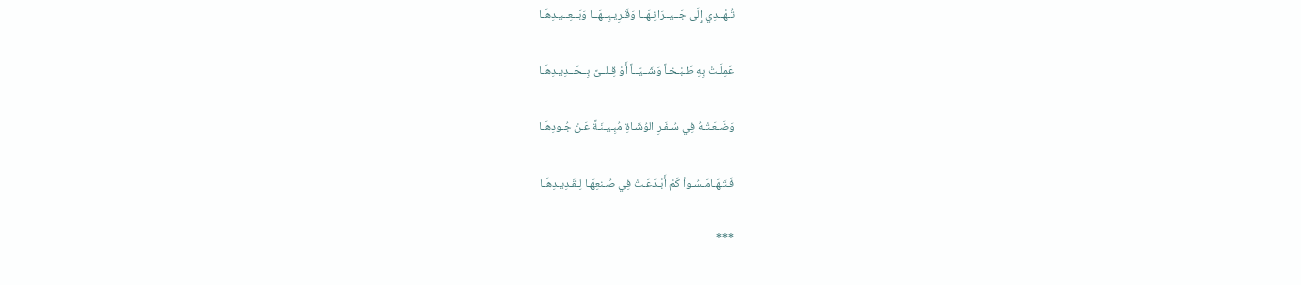تُـهْــدِي إِلَى جَــيــرَانِـهَــا وَقَـرِيـبِــهَــا وَبَــعِــيـدِهَـا

عَمِلَـتْ بِهِ طَـبْـخـاً وَشَــيّــاً أَوْ قِـلــىً بِــحَــدِيـدِهَـا

وَضَـعَـتْـهُ فِي سُـفَـرِ الوُشَـاةِ مُبِـيـنَـةً عَـنْ جُـودِهَـا

فَـتَـهَـامَـسُـواْ كَمْ أَبْـدَعَـتْ فِي صُـنعِهَـا لِـقَـدِيـدِهَـا

***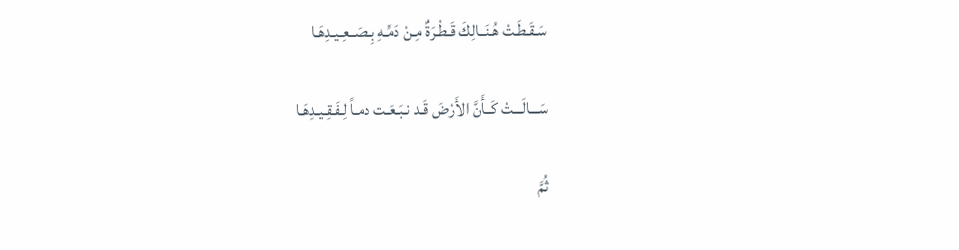سَـقَـطَـتْ هُـنَــالِكَ قَـطْـرَةٌ مِـنْ دَمِّـهِ بِـصَــعِـيـدِهَـا

سَـــالَـــتْ كَــأَنَّ الأَرْضَ قَـد نـبَـعَـت دمـاً لِـفَـقِـيـدِهَـا

ثُمَّ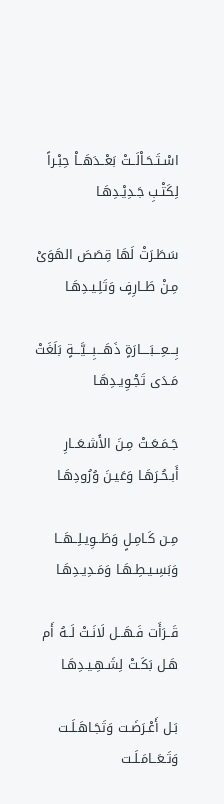اسْـتَـحَـاْلَــتْ بَعْــدَهَــاْ حِبْـراً لِكَتْـبِ جَـدِيْـدِهَـا

سَطَـرَتْ لَهَا قِصَصَ الهَوَىْ مِـنْ طَــارِفٍ وَتَلِـيـدِهَـا

بِـــعِـــبَــــارَةٍ ذَهَـــبِـــيَّـــةٍ بَلَغَتْ مَـدَى تَجْـوِيـدِهَـا

جَـمَـعَـتْ مِـنَ الأَشـعَــارِ أَبـحُـرَهَـا وَعَيـنَ وُرُودِهَـا

مِـن كَـامِـلٍ وَطَــوِيـلِــهَــا وَبَسِـيـطِـهَـا وَمَـدِيـدِهَـا

قَــرَأَت فَـهَــل لَانَـتْ لَــهُ أَم هَـل بَكَـتْ لِشَـهِـيـدِهَـا

بَـل أَعْـرَضَـت وَتَجَـاهَـلَـت وَتَـعَــامَـلَـت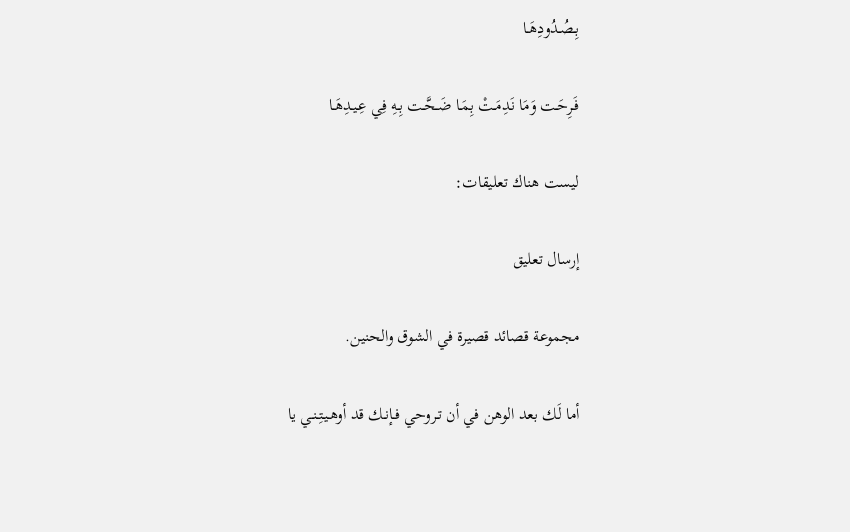بِـصُـدُودِهَـا

فَـرِحَـت وَمَا نَدِمَـتْ بِمَـا ضَـحَّـت بِـهِ فِي عِـيـدِهَـا

ليست هناك تعليقات:

إرسال تعليق

مجموعة قصائد قصيرة في الشوق والحنين.

أما لَك بعد الوهن في أن تـروحي فـإنـك قد أوهـيـتِـنـي يا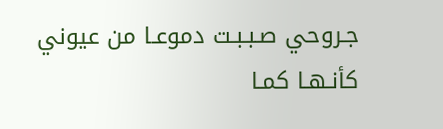جـروحي صـبـبـت دموعـا من عيوني كأنـهـا كمـا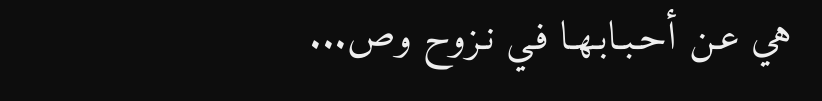هي عـن أحـبـابـهـا فـي نـزوح وص...